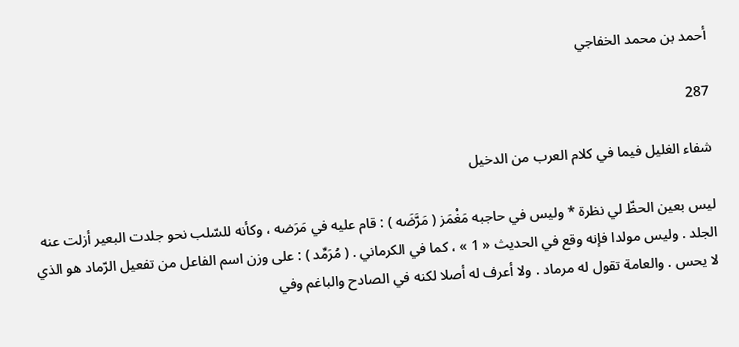أحمد بن محمد الخفاجي

287

شفاء الغليل فيما في كلام العرب من الدخيل

ليس بعين الحظّ لي نظرة * وليس في حاجبه مَغْمَز ( مَرَّضَه ) : قام عليه في مَرَضه ، وكأنه للسّلب نحو جلدت البعير أزلت عنه الجلد . وليس مولدا فإنه وقع في الحديث « 1 » ، كما في الكرماني . ( مُرَمِّد ) : على وزن اسم الفاعل من تفعيل الرّماد هو الذي لا يحس . والعامة تقول له مرماد . ولا أعرف له أصلا لكنه في الصادح والباغم وفي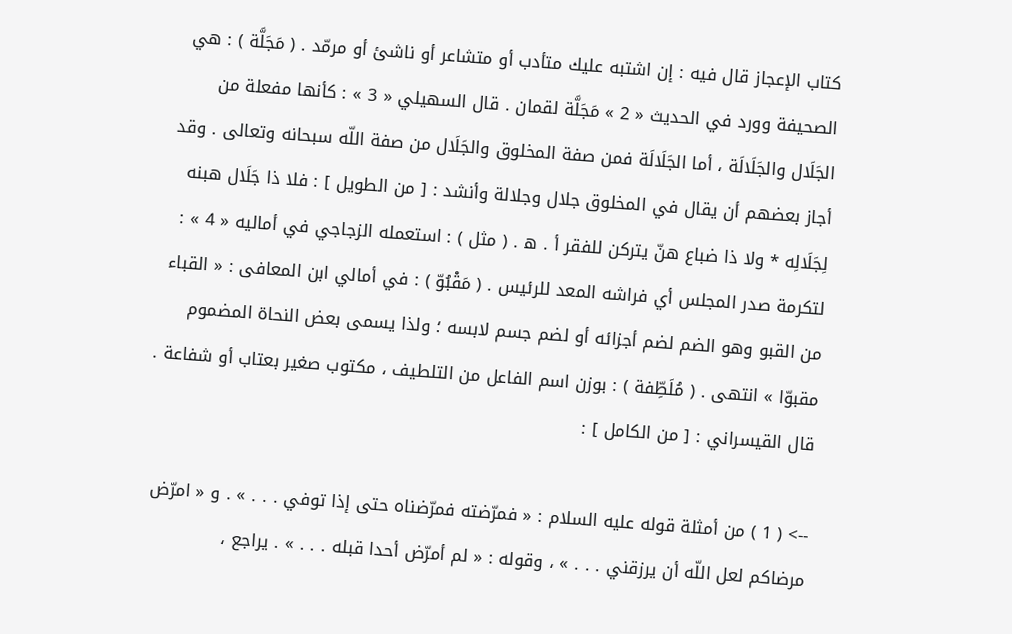كتاب الإعجاز قال فيه : إن اشتبه عليك متأدب أو متشاعر أو ناشئ أو مرمّد . ( مَجَلَّة ) : هي الصحيفة وورد في الحديث « 2 » مَجَلَّة لقمان . قال السهيلي « 3 » : كأنها مفعلة من الجَلَال والجَلَالَة ، أما الجَلَالَة فمن صفة المخلوق والجَلَال من صفة اللّه سبحانه وتعالى . وقد أجاز بعضهم أن يقال في المخلوق جلال وجلالة وأنشد : [ من الطويل ] : فلا ذا جَلَال هبنه لِجَلَالِه * ولا ذا ضباع هنّ يتركن للفقر أ . ه . ( مثل ) : استعمله الزجاجي في أماليه « 4 » : لتكرمة صدر المجلس أي فراشه المعد للرئيس . ( مَقْبُوّ ) : في أمالي ابن المعافى : « القباء من القبو وهو الضم لضم أجزائه أو لضم جسم لابسه ؛ ولذا يسمى بعض النحاة المضموم مقبوّا » انتهى . ( مُلَطِّفة ) : بوزن اسم الفاعل من التلطيف ، مكتوب صغير بعتاب أو شفاعة . قال القيسراني : [ من الكامل ] :

--> ( 1 ) من أمثلة قوله عليه السلام : « فمرّضته فمرّضناه حتى إذا توفي . . . » . و « امرّض مرضاكم لعل اللّه أن يرزقني . . . » ، وقوله : « لم أمرّض أحدا قبله . . . » . يراجع ،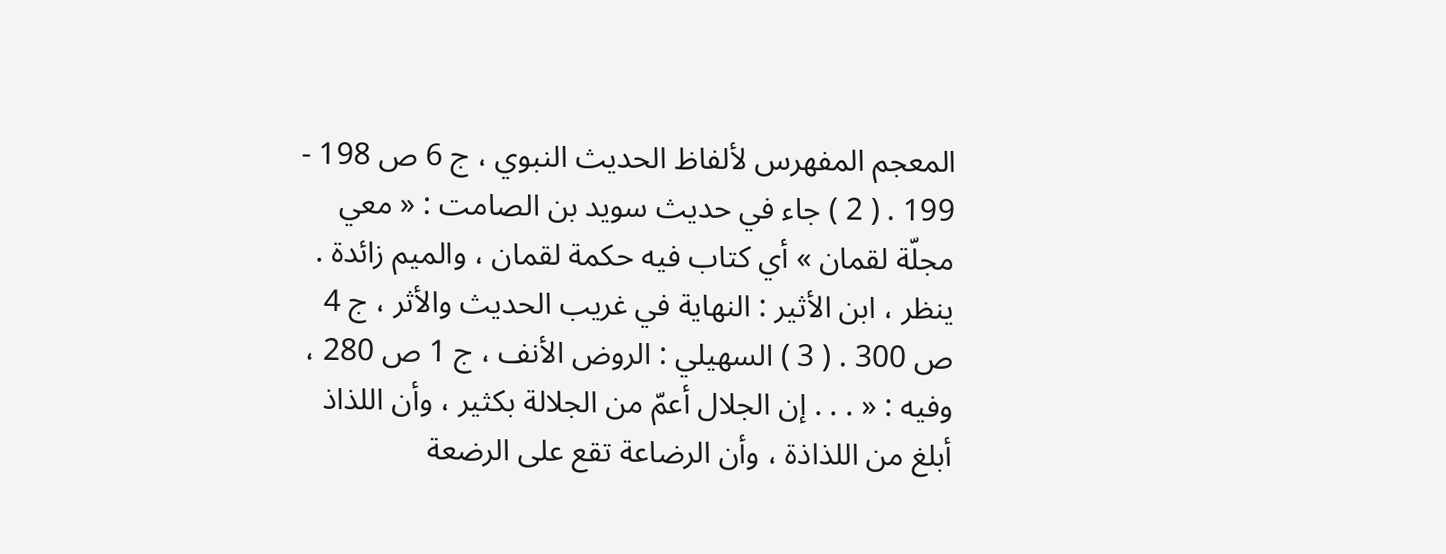المعجم المفهرس لألفاظ الحديث النبوي ، ج 6 ص 198 - 199 . ( 2 ) جاء في حديث سويد بن الصامت : « معي مجلّة لقمان » أي كتاب فيه حكمة لقمان ، والميم زائدة . ينظر ، ابن الأثير : النهاية في غريب الحديث والأثر ، ج 4 ص 300 . ( 3 ) السهيلي : الروض الأنف ، ج 1 ص 280 ، وفيه : « . . . إن الجلال أعمّ من الجلالة بكثير ، وأن اللذاذ أبلغ من اللذاذة ، وأن الرضاعة تقع على الرضعة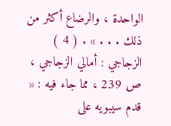الواحدة ، والرضاع أكثر من ذلك . . . » . ( 4 ) الزجاجي : أمالي الزجاجي ، ص 239 ، مما جاء فيه : « قدم سيبويه على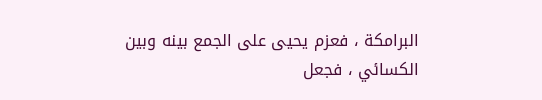البرامكة ، فعزم يحيى على الجمع بينه وبين الكسائي ، فجعل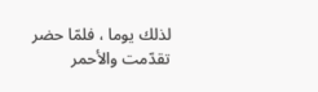لذلك يوما ، فلمّا حضر تقدّمت والأحمر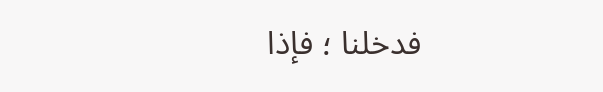فدخلنا ؛ فإذا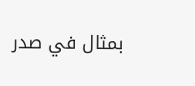بمثال في صدر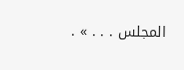المجلس . . . » .